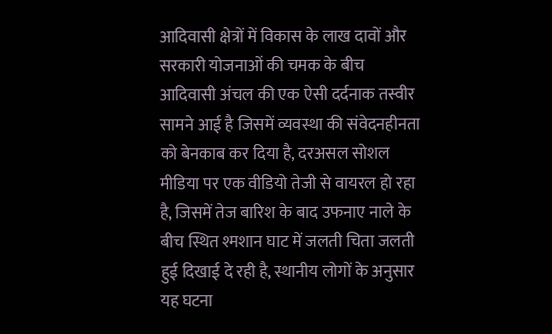आदिवासी क्षेत्रों में विकास के लाख दावों और सरकारी योजनाओं की चमक के बीच आदिवासी अंचल की एक ऐसी दर्दनाक तस्वीर सामने आई है जिसमें व्यवस्था की संवेदनहीनता को बेनकाब कर दिया है, दरअसल सोशल मीडिया पर एक वीडियो तेजी से वायरल हो रहा है, जिसमें तेज बारिश के बाद उफनाए नाले के बीच स्थित श्मशान घाट में जलती चिता जलती हुई दिखाई दे रही है, स्थानीय लोगों के अनुसार यह घटना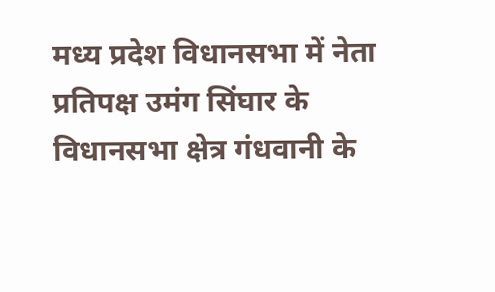मध्य प्रदेश विधानसभा में नेता प्रतिपक्ष उमंग सिंघार के विधानसभा क्षेत्र गंधवानी के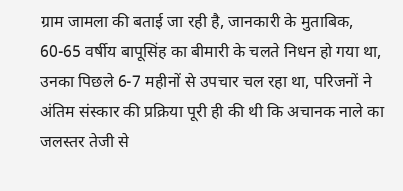ग्राम जामला की बताई जा रही है, जानकारी के मुताबिक, 60-65 वर्षीय बापूसिंह का बीमारी के चलते निधन हो गया था, उनका पिछले 6-7 महीनों से उपचार चल रहा था, परिजनों ने अंतिम संस्कार की प्रक्रिया पूरी ही की थी कि अचानक नाले का जलस्तर तेजी से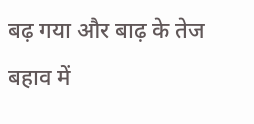बढ़ गया और बाढ़ के तेज बहाव में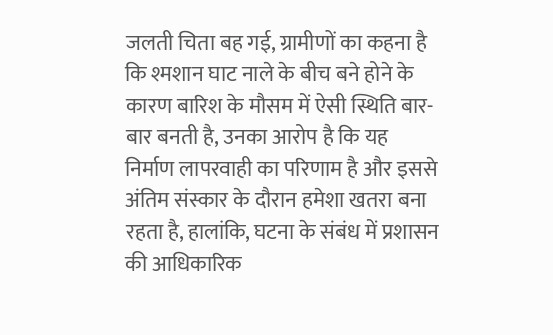जलती चिता बह गई, ग्रामीणों का कहना है कि श्मशान घाट नाले के बीच बने होने के कारण बारिश के मौसम में ऐसी स्थिति बार-बार बनती है, उनका आरोप है कि यह निर्माण लापरवाही का परिणाम है और इससे अंतिम संस्कार के दौरान हमेशा खतरा बना रहता है, हालांकि, घटना के संबंध में प्रशासन की आधिकारिक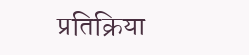प्रतिक्रिया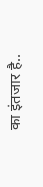का इंतजार है..